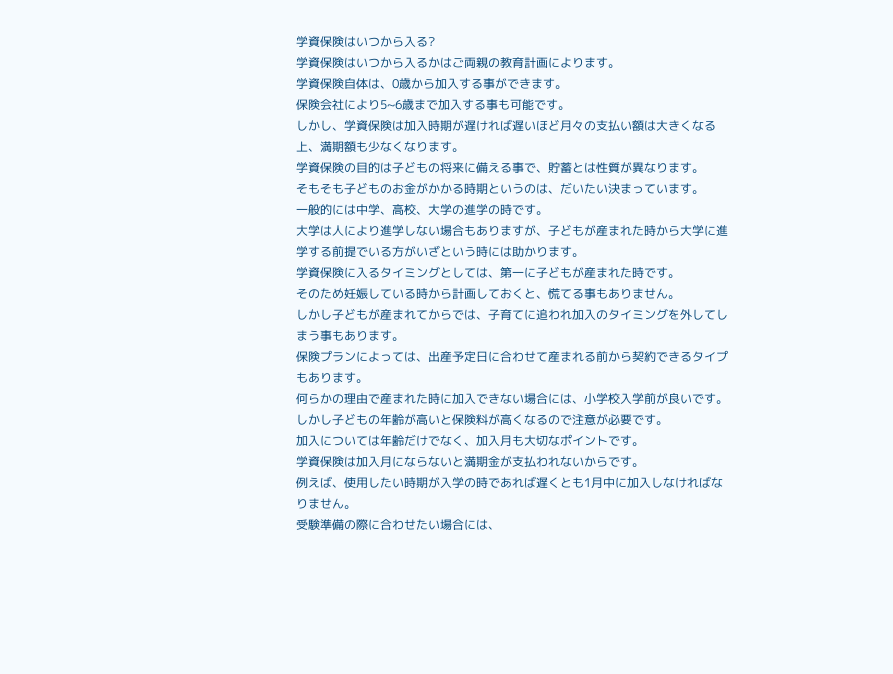学資保険はいつから入る?
学資保険はいつから入るかはご両親の教育計画によります。
学資保険自体は、0歳から加入する事ができます。
保険会社により5~6歳まで加入する事も可能です。
しかし、学資保険は加入時期が遅ければ遅いほど月々の支払い額は大きくなる上、満期額も少なくなります。
学資保険の目的は子どもの将来に備える事で、貯蓄とは性質が異なります。
そもそも子どものお金がかかる時期というのは、だいたい決まっています。
一般的には中学、高校、大学の進学の時です。
大学は人により進学しない場合もありますが、子どもが産まれた時から大学に進学する前提でいる方がいざという時には助かります。
学資保険に入るタイミングとしては、第一に子どもが産まれた時です。
そのため妊娠している時から計画しておくと、慌てる事もありません。
しかし子どもが産まれてからでは、子育てに追われ加入のタイミングを外してしまう事もあります。
保険プランによっては、出産予定日に合わせて産まれる前から契約できるタイプもあります。
何らかの理由で産まれた時に加入できない場合には、小学校入学前が良いです。
しかし子どもの年齢が高いと保険料が高くなるので注意が必要です。
加入については年齢だけでなく、加入月も大切なポイントです。
学資保険は加入月にならないと満期金が支払われないからです。
例えば、使用したい時期が入学の時であれば遅くとも1月中に加入しなければなりません。
受験準備の際に合わせたい場合には、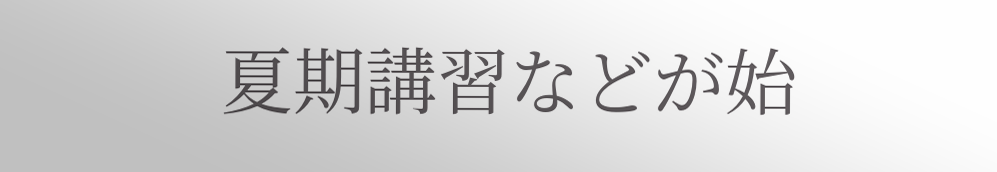夏期講習などが始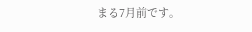まる7月前です。